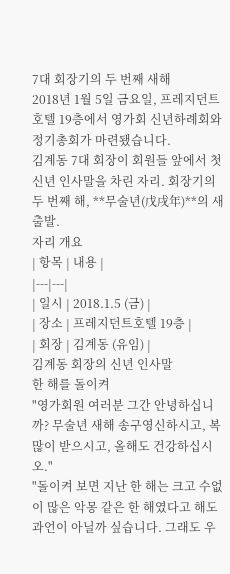7대 회장기의 두 번째 새해
2018년 1월 5일 금요일, 프레지던트호텔 19층에서 영가회 신년하례회와 정기총회가 마련됐습니다.
김계동 7대 회장이 회원들 앞에서 첫 신년 인사말을 차린 자리. 회장기의 두 번째 해, **무술년(戊戌年)**의 새 출발.
자리 개요
| 항목 | 내용 |
|---|---|
| 일시 | 2018.1.5 (금) |
| 장소 | 프레지던트호텔 19층 |
| 회장 | 김계동 (유임) |
김계동 회장의 신년 인사말
한 해를 돌이켜
"영가회원 여러분 그간 안녕하십니까? 무술년 새해 송구영신하시고, 복 많이 받으시고, 올해도 건강하십시오."
"돌이켜 보면 지난 한 해는 크고 수없이 많은 악몽 같은 한 해였다고 해도 과언이 아닐까 싶습니다. 그래도 우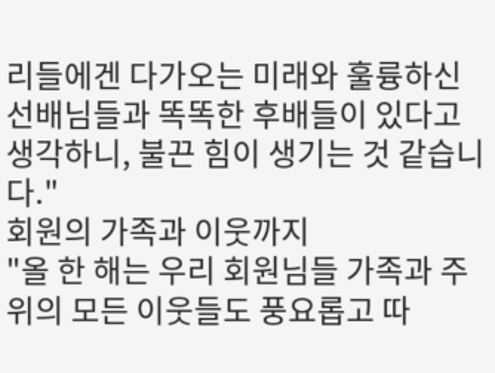리들에겐 다가오는 미래와 훌륭하신 선배님들과 똑똑한 후배들이 있다고 생각하니, 불끈 힘이 생기는 것 같습니다."
회원의 가족과 이웃까지
"올 한 해는 우리 회원님들 가족과 주위의 모든 이웃들도 풍요롭고 따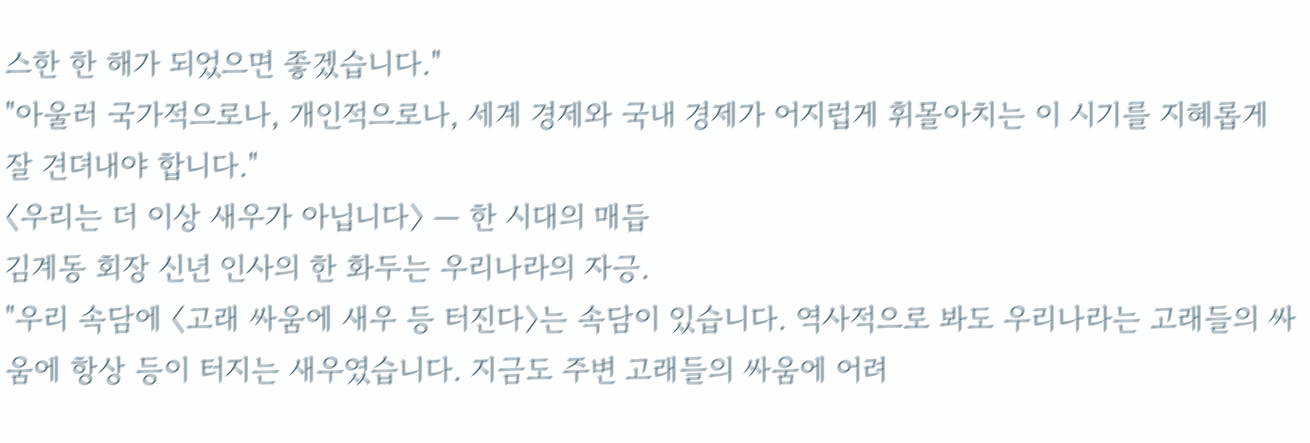스한 한 해가 되었으면 좋겠습니다."
"아울러 국가적으로나, 개인적으로나, 세계 경제와 국내 경제가 어지럽게 휘몰아치는 이 시기를 지혜롭게 잘 견뎌내야 합니다."
〈우리는 더 이상 새우가 아닙니다〉 — 한 시대의 매듭
김계동 회장 신년 인사의 한 화두는 우리나라의 자긍.
"우리 속담에 〈고래 싸움에 새우 등 터진다〉는 속담이 있습니다. 역사적으로 봐도 우리나라는 고래들의 싸움에 항상 등이 터지는 새우였습니다. 지금도 주변 고래들의 싸움에 어려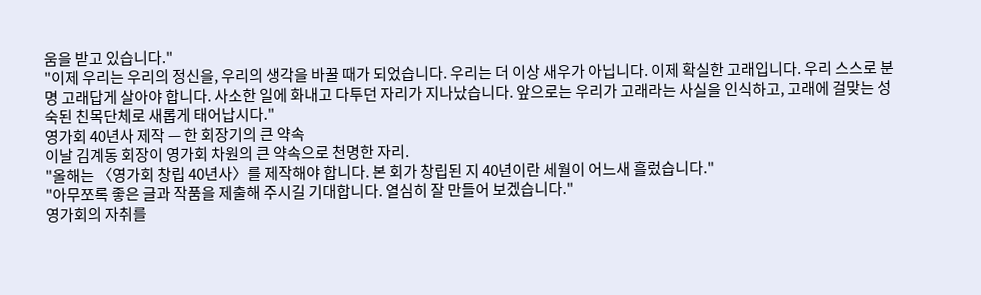움을 받고 있습니다."
"이제 우리는 우리의 정신을, 우리의 생각을 바꿀 때가 되었습니다. 우리는 더 이상 새우가 아닙니다. 이제 확실한 고래입니다. 우리 스스로 분명 고래답게 살아야 합니다. 사소한 일에 화내고 다투던 자리가 지나났습니다. 앞으로는 우리가 고래라는 사실을 인식하고, 고래에 걸맞는 성숙된 친목단체로 새롭게 태어납시다."
영가회 40년사 제작 — 한 회장기의 큰 약속
이날 김계동 회장이 영가회 차원의 큰 약속으로 천명한 자리.
"올해는 〈영가회 창립 40년사〉를 제작해야 합니다. 본 회가 창립된 지 40년이란 세월이 어느새 흘렀습니다."
"아무쪼록 좋은 글과 작품을 제출해 주시길 기대합니다. 열심히 잘 만들어 보겠습니다."
영가회의 자취를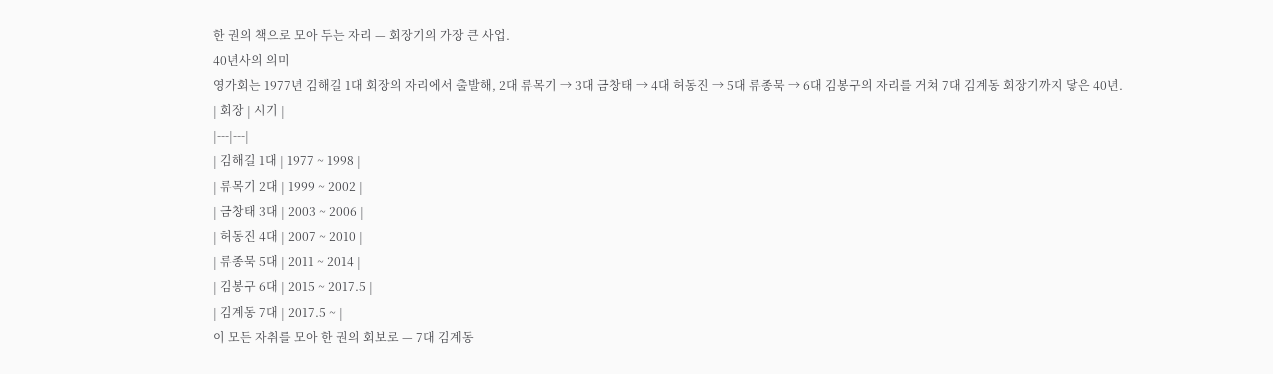한 권의 책으로 모아 두는 자리 — 회장기의 가장 큰 사업.
40년사의 의미
영가회는 1977년 김해길 1대 회장의 자리에서 출발해, 2대 류목기 → 3대 금창태 → 4대 허동진 → 5대 류종묵 → 6대 김봉구의 자리를 거쳐 7대 김계동 회장기까지 닿은 40년.
| 회장 | 시기 |
|---|---|
| 김해길 1대 | 1977 ~ 1998 |
| 류목기 2대 | 1999 ~ 2002 |
| 금창태 3대 | 2003 ~ 2006 |
| 허동진 4대 | 2007 ~ 2010 |
| 류종묵 5대 | 2011 ~ 2014 |
| 김봉구 6대 | 2015 ~ 2017.5 |
| 김계동 7대 | 2017.5 ~ |
이 모든 자취를 모아 한 권의 회보로 — 7대 김계동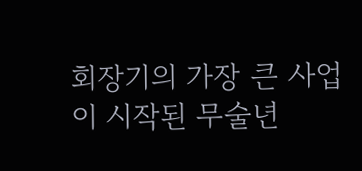회장기의 가장 큰 사업이 시작된 무술년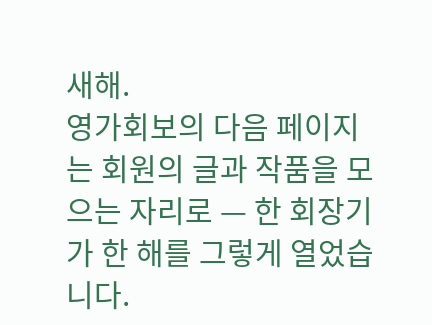새해.
영가회보의 다음 페이지는 회원의 글과 작품을 모으는 자리로 — 한 회장기가 한 해를 그렇게 열었습니다.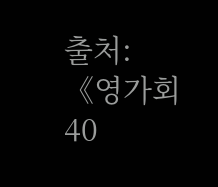출처: 《영가회 40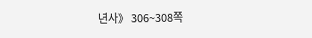년사》 306~308쪽